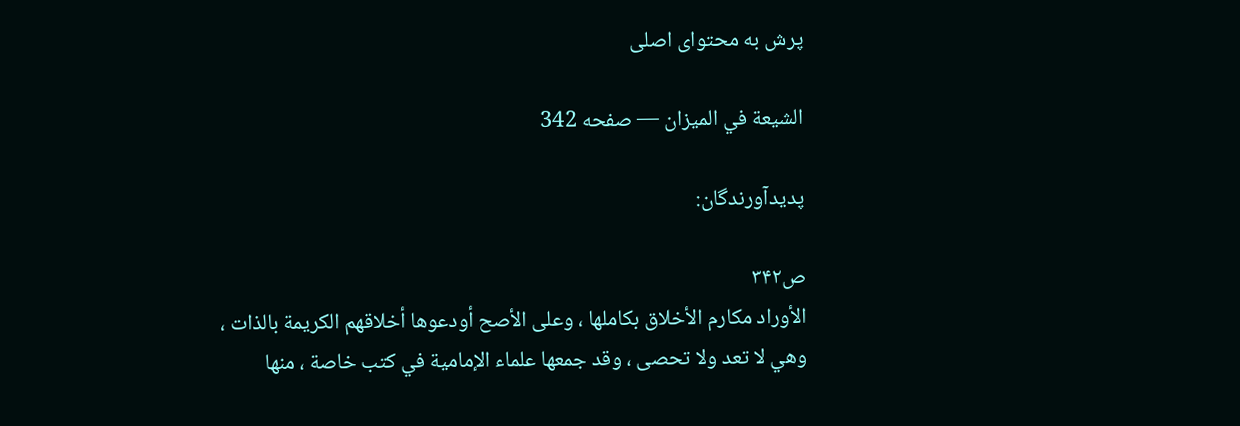پرش به محتوای اصلی

الشيعة في الميزان — صفحه 342

پدیدآورندگان:

ص۳۴۲
الأوراد مكارم الأخلاق بكاملها ، وعلى الأصح أودعوها أخلاقهم الكريمة بالذات ، وهي لا تعد ولا تحصى ، وقد جمعها علماء الإمامية في كتب خاصة ، منها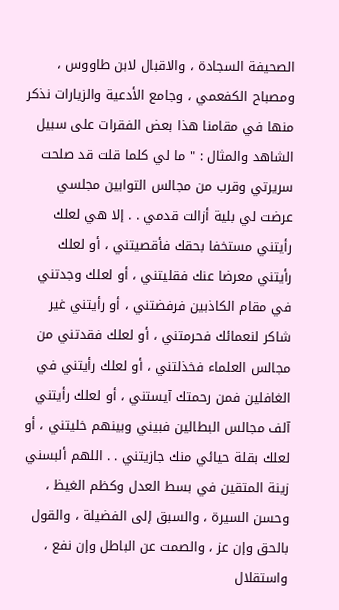الصحيفة السجادة ، والاقبال لابن طاووس ، ومصباح الكفعمي ، وجامع الأدعية والزيارات نذكر منها في مقامنا هذا بعض الفقرات على سبيل الشاهد والمثال : " ما لي كلما قلت قد صلحت سريرتي وقرب من مجالس التوابين مجلسي عرضت لي بلية أزالت قدمي . . إلا هي لعلك رأيتني مستخفا بحقك فأقصيتني ، أو لعلك رأيتني معرضا عنك فقليتني ، أو لعلك وجدتني في مقام الكاذبين فرفضتني ، أو رأيتني غير شاكر لنعمائك فحرمتني ، أو لعلك فقدتني من مجالس العلماء فخذلتني ، أو لعلك رأيتني في الغافلين فمن رحمتك آيستني ، أو لعلك رأيتني آلف مجالس البطالين فبيني وبينهم خليتني ، أو لعلك بقلة حيائي منك جازيتني . . اللهم ألبسني زينة المتقين في بسط العدل وكظم الغيظ ، وحسن السيرة ، والسبق إلى الفضيلة ، والقول بالحق وإن عز ، والصمت عن الباطل وإن نفع ، واستقلال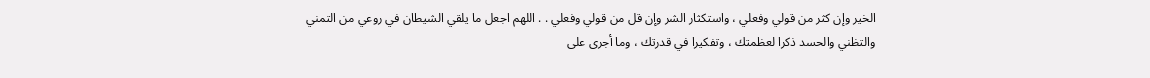الخير وإن كثر من قولي وفعلي ، واستكثار الشر وإن قل من قولي وفعلي . . اللهم اجعل ما يلقي الشيطان في روعي من التمني والتظني والحسد ذكرا لعظمتك ، وتفكيرا في قدرتك ، وما أجرى على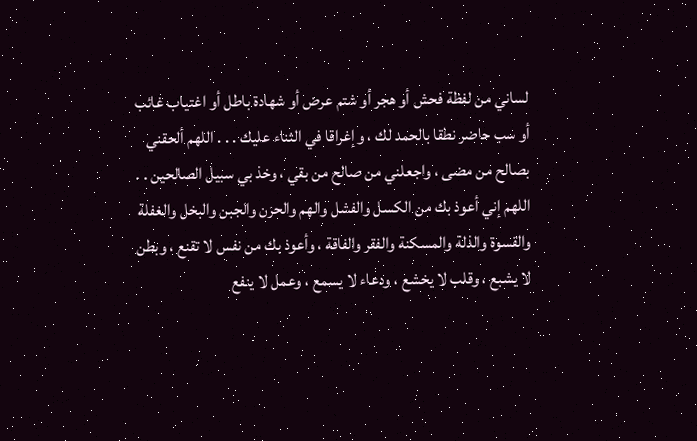لساني من لفظة فحش أو هجر أو شتم عرض أو شهادة باطل أو اغتياب غائب أو سب حاضر نطقا بالحمد لك ، وإغراقا في الثناء عليك . . . اللهم ألحقني بصالح من مضى ، واجعلني من صالح من بقي ، وخذ بي سبيل الصالحين . . اللهم إني أعوذ بك من الكسل والفشل والهم والحزن والجبن والبخل والغفلة والقسوة والذلة والمسكنة والفقر والفاقة ، وأعوذ بك من نفس لا تقنع ، وبطن لا يشبع ، وقلب لا يخشع ، ودعاء لا يسمع ، وعمل لا ينفع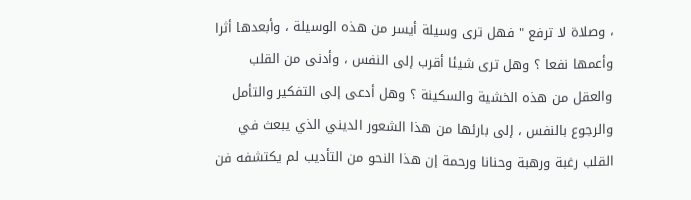، وصلاة لا ترفع " فهل ترى وسيلة أيسر من هذه الوسيلة ، وأبعدها أثرا وأعمها نفعا ؟ وهل ترى شيئا أقرب إلى النفس ، وأدنى من القلب والعقل من هذه الخشية والسكينة ؟ وهل أدعى إلى التفكير والتأمل والرجوع بالنفس ، إلى بارئها من هذا الشعور الديني الذي يبعث في القلب رغبة ورهبة وحنانا ورحمة إن هذا النحو من التأديب لم يكتشفه فن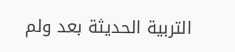التربية الحديثة بعد ولم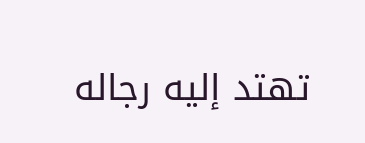تهتد إليه رجاله